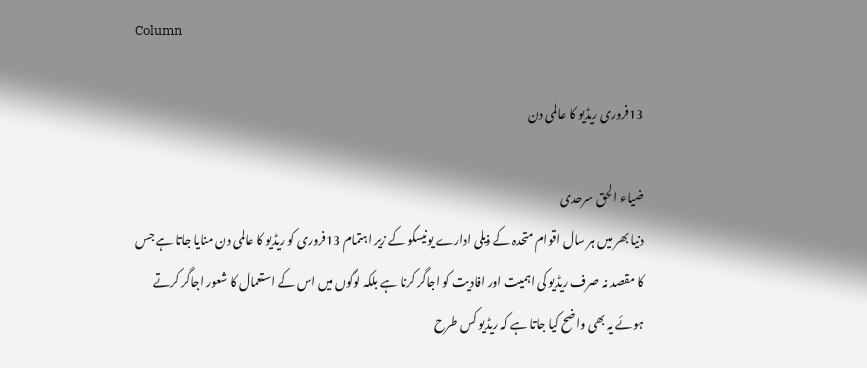Column

13فروری ریڈیو کا عالمی دن

ضیاء الحق سرحدی
دنیا بھر میں ہر سال اقوام متحدہ کے ذیلی ادارے یونیسکو کے زیر اہتمام 13فروری کو ریڈیو کا عالمی دن منایا جاتا ہے جس کا مقصد نہ صرف ریڈیو کی اہمیت اور افادیت کو اجاگر کرنا ہے بلکہ لوگوں میں اس کے استعمال کا شعور اجاگر کرتے ہوئے یہ بھی واضح کیا جاتا ہے کہ ریڈیو کس طرح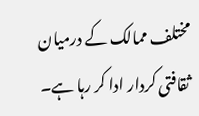مختلف ممالک کے درمیان ثقافتی کردار ادا کر رہا ہے۔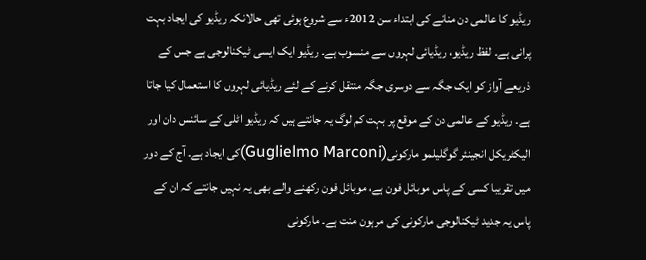ریڈیو کا عالمی دن منانے کی ابتداء سن 2012ء سے شروع ہوئی تھی حالانکہ ریڈیو کی ایجاد بہت پرانی ہے۔ لفظ ریڈیو، ریڈیائی لہروں سے منسوب ہے۔ ریڈیو ایک ایسی ٹیکنالوجی ہے جس کے ذریعے آواز کو ایک جگہ سے دوسری جگہ منتقل کرنے کے لئے ریڈیائی لہروں کا استعمال کیا جاتا ہے۔ ریڈیو کے عالمی دن کے موقع پر بہت کم لوگ یہ جانتے ہیں کہ ریڈیو اٹلی کے سائنس دان اور الیکٹریکل انجینئر گوگلیلمو مارکونی(Guglielmo Marconi)کی ایجاد ہے۔ آج کے دور میں تقریبا کسی کے پاس موبائل فون ہے، موبائل فون رکھنے والے بھی یہ نہیں جانتے کہ ان کے پاس یہ جدید ٹیکنالوجی مارکونی کی مرہون منت ہے۔ مارکونی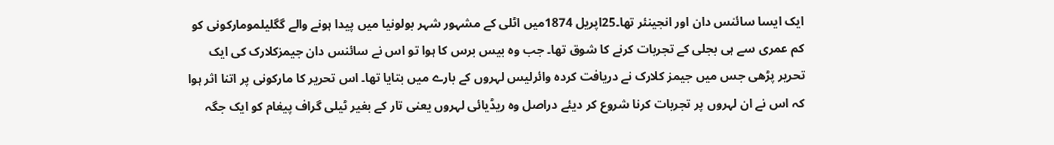ایک ایسا سائنس دان اور انجینئر تھا۔25اپریل 1874میں اٹلی کے مشہور شہر بولونیا میں پیدا ہونے والے گگلیلمومارکونی کو کم عمری سے ہی بجلی کے تجربات کرنے کا شوق تھا۔ جب وہ بیس برس کا ہوا تو اس نے سائنس دان جیمزکلارک کی ایک تحریر پڑھی جس میں جیمز کلارک نے دریافت کردہ وائرلیس لہروں کے بارے میں بتایا تھا۔ اس تحریر کا مارکونی پر اتنا اثر ہوا کہ اس نے ان لہروں پر تجربات کرنا شروع کر دیئے دراصل وہ ریڈیائی لہروں یعنی تار کے بغیر ٹیلی گراف پیغام کو ایک جگہ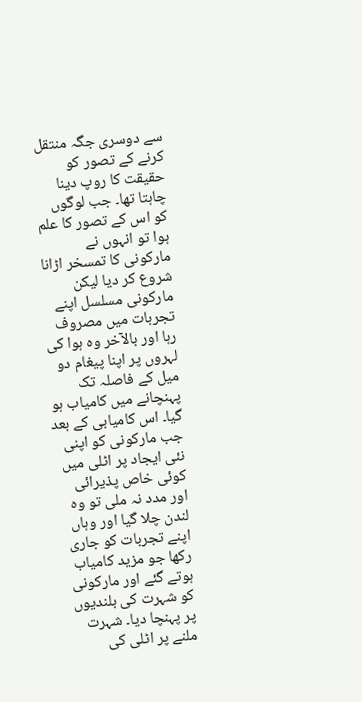سے دوسری جگہ منتقل کرنے کے تصور کو حقیقت کا روپ دینا چاہتا تھا۔ جب لوگوں کو اس کے تصور کا علم ہوا تو انہوں نے مارکونی کا تمسخر اڑانا شروع کر دیا لیکن مارکونی مسلسل اپنے تجربات میں مصروف رہا اور بالآخر وہ ہوا کی لہروں پر اپنا پیغام دو میل کے فاصلہ تک پہنچانے میں کامیاب ہو گیا۔ اس کامیابی کے بعد جب مارکونی کو اپنی نئی ایجاد پر اٹلی میں کوئی خاص پذیرائی اور مدد نہ ملی تو وہ لندن چلا گیا اور وہاں اپنے تجربات کو جاری رکھا جو مزید کامیاب ہوتے گئے اور مارکونی کو شہرت کی بلندیوں پر پہنچا دیا۔ شہرت ملنے پر اٹلی کی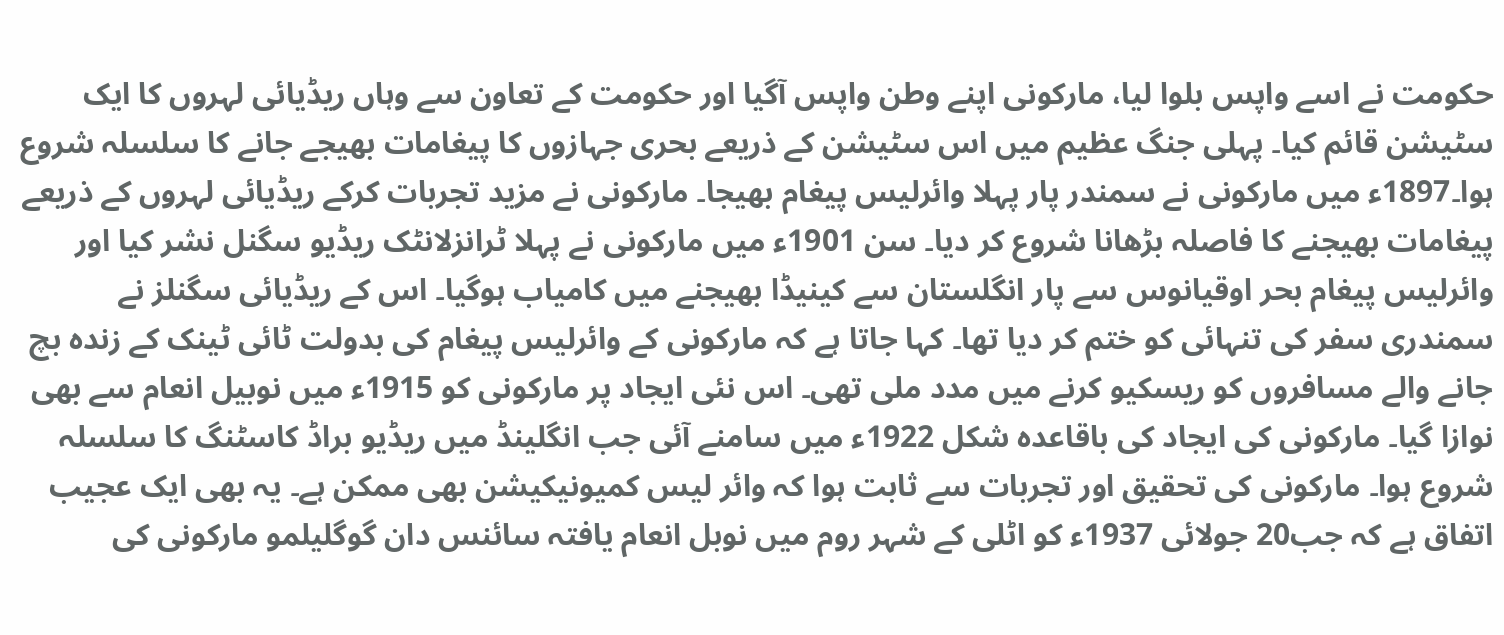حکومت نے اسے واپس بلوا لیا، مارکونی اپنے وطن واپس آگیا اور حکومت کے تعاون سے وہاں ریڈیائی لہروں کا ایک سٹیشن قائم کیا۔ پہلی جنگ عظیم میں اس سٹیشن کے ذریعے بحری جہازوں کا پیغامات بھیجے جانے کا سلسلہ شروع ہوا۔1897ء میں مارکونی نے سمندر پار پہلا وائرلیس پیغام بھیجا۔ مارکونی نے مزید تجربات کرکے ریڈیائی لہروں کے ذریعے پیغامات بھیجنے کا فاصلہ بڑھانا شروع کر دیا۔ سن 1901ء میں مارکونی نے پہلا ٹرانزلانٹک ریڈیو سگنل نشر کیا اور وائرلیس پیغام بحر اوقیانوس سے پار انگلستان سے کینیڈا بھیجنے میں کامیاب ہوگیا۔ اس کے ریڈیائی سگنلز نے سمندری سفر کی تنہائی کو ختم کر دیا تھا۔ کہا جاتا ہے کہ مارکونی کے وائرلیس پیغام کی بدولت ٹائی ٹینک کے زندہ بچ جانے والے مسافروں کو ریسکیو کرنے میں مدد ملی تھی۔ اس نئی ایجاد پر مارکونی کو 1915ء میں نوبیل انعام سے بھی نوازا گیا۔ مارکونی کی ایجاد کی باقاعدہ شکل 1922ء میں سامنے آئی جب انگلینڈ میں ریڈیو براڈ کاسٹنگ کا سلسلہ شروع ہوا۔ مارکونی کی تحقیق اور تجربات سے ثابت ہوا کہ وائر لیس کمیونیکیشن بھی ممکن ہے۔ یہ بھی ایک عجیب اتفاق ہے کہ جب20 جولائی 1937ء کو اٹلی کے شہر روم میں نوبل انعام یافتہ سائنس دان گوگلیلمو مارکونی کی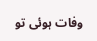وفات ہوئی تو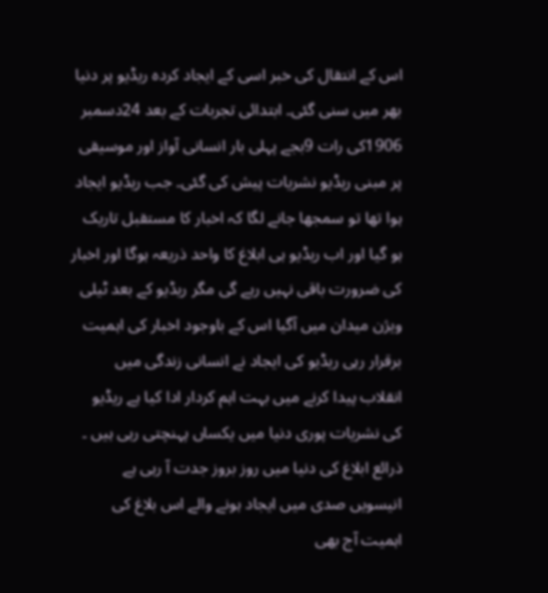اس کے انتقال کی خبر اسی کے ایجاد کردہ ریڈیو پر دنیا بھر میں سنی گئی۔ ابتدائی تجربات کے بعد 24دسمبر 1906کی رات 9بجے پہلی بار انسانی آواز اور موسیقی پر مبنی ریڈیو نشریات پیش کی گئی۔ جب ریڈیو ایجاد ہوا تھا تو سمجھا جانے لگا کہ اخبار کا مستقبل تاریک ہو گیا اور اب ریڈیو ہی ابلاغ کا واحد ذریعہ ہوگا اور اخبار کی ضرورت باقی نہیں رہے گی مگر ریڈیو کے بعد ٹیلی ویژن میدان میں آگیا اس کے باوجود اخبار کی اہمیت برقرار رہی ریڈیو کی ایجاد نے انسانی زندگی میں انقلاب پیدا کرنے میں بہت اہم کردار ادا کیا ہے ریڈیو کی نشریات پوری دنیا میں یکساں پہنچتی رہی ہیں ۔ ذرائع ابلاغ کی دنیا میں روز بروز جدت آ رہی ہے انیسویں صدی میں ایجاد ہونے والے اس بلاغ کی اہمیت آج بھی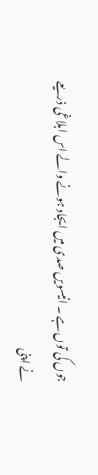جوں کی توں ہے ۔ انیسویں صدی میں ایجاد ہونے والے اس ابلاغی ذریعے نے اپنی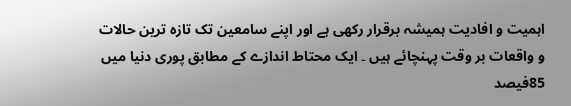اہمیت و افادیت ہمیشہ برقرار رکھی ہے اور اپنے سامعین تک تازہ ترین حالات و واقعات بر وقت پہنچائے ہیں ۔ ایک محتاط اندازے کے مطابق پوری دنیا میں 85فیصد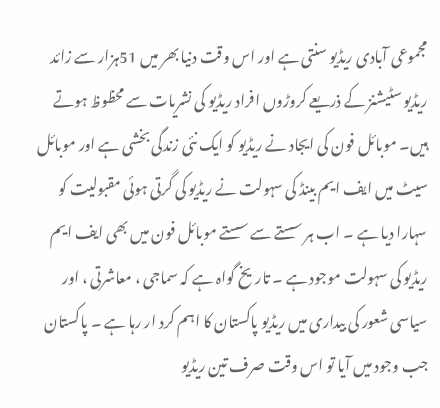مجموعی آبادی ریڈیو سنتی ہے اور اس وقت دنیا بھر میں 51ہزار سے زائد ریڈیو سٹیشنز کے ذریعے کروڑوں افراد ریڈیو کی نشریات سے محظوظ ہوتے ہیں۔ موبائل فون کی ایجاد نے ریڈیو کو ایک نئی زندگی بخشی ہے اور موبائل سیٹ میں ایف ایم بینڈ کی سہولت نے ریڈیو کی گرتی ہوئی مقبولیت کو سہارا دیا ہے ۔ اب ہر سستے سے سستے موبائل فون میں بھی ایف ایم ریڈیو کی سہولت موجود ہے ۔ تاریخ گواہ ہے کہ سماجی ، معاشرتی ، اور سیاسی شعور کی بیداری میں ریڈیو پاکستان کا اہم کرد ار رہا ہے ۔ پاکستان جب وجود میں آیا تو اس وقت صرف تین ریڈیو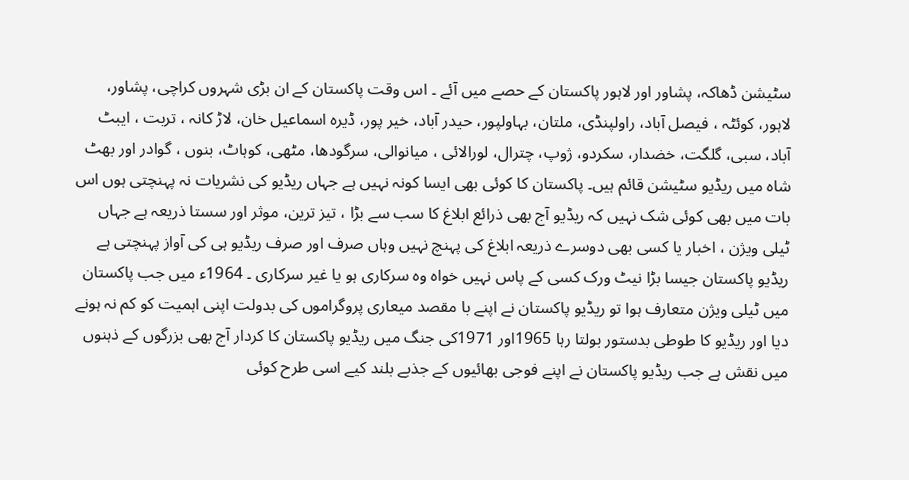سٹیشن ڈھاکہ، پشاور اور لاہور پاکستان کے حصے میں آئے ۔ اس وقت پاکستان کے ان بڑی شہروں کراچی، پشاور، لاہور، کوئٹہ ، فیصل آباد، راولپنڈی، ملتان، بہاولپور، حیدر آباد، خیر پور، ڈیرہ اسماعیل خان، لاڑ کانہ ، تربت ، ایبٹ آباد، سبی، گلگت، خضدار، سکردو، ژوپ، چترال، لورالائی ، میانوالی، سرگودھا، مٹھی، کوہاٹ، بنوں ، گوادر اور بھٹ شاہ میں ریڈیو سٹیشن قائم ہیں۔ پاکستان کا کوئی بھی ایسا کونہ نہیں ہے جہاں ریڈیو کی نشریات نہ پہنچتی ہوں اس بات میں بھی کوئی شک نہیں کہ ریڈیو آج بھی ذرائع ابلاغ کا سب سے بڑا ، تیز ترین، موثر اور سستا ذریعہ ہے جہاں ٹیلی ویژن ، اخبار یا کسی بھی دوسرے ذریعہ ابلاغ کی پہنچ نہیں وہاں صرف اور صرف ریڈیو ہی کی آواز پہنچتی ہے ریڈیو پاکستان جیسا بڑا نیٹ ورک کسی کے پاس نہیں خواہ وہ سرکاری ہو یا غیر سرکاری ۔ 1964ء میں جب پاکستان میں ٹیلی ویژن متعارف ہوا تو ریڈیو پاکستان نے اپنے با مقصد میعاری پروگراموں کی بدولت اپنی اہمیت کو کم نہ ہونے دیا اور ریڈیو کا طوطی بدستور بولتا رہا 1965اور 1971کی جنگ میں ریڈیو پاکستان کا کردار آج بھی بزرگوں کے ذہنوں میں نقش ہے جب ریڈیو پاکستان نے اپنے فوجی بھائیوں کے جذبے بلند کیے اسی طرح کوئی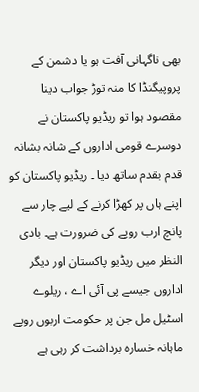بھی ناگہانی آفت ہو یا دشمن کے پروپیگنڈا کا منہ توڑ جواب دینا مقصود ہوا تو ریڈیو پاکستان نے دوسرے قومی اداروں کے شانہ بشانہ قدم بقدم ساتھ دیا ۔ ریڈیو پاکستان کو اپنے ہاں پر کھڑا کرنے کے لیے چار سے پانچ ارب روپے کی ضرورت ہے۔ بادی النظر میں ریڈیو پاکستان اور دیگر اداروں جیسے پی آئی اے ، ریلوے اسٹیل مل جن پر حکومت اربوں روپے ماہانہ خسارہ برداشت کر رہی ہے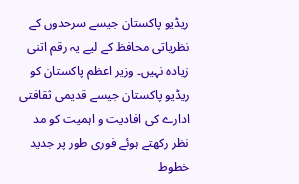ریڈیو پاکستان جیسے سرحدوں کے نظریاتی محافظ کے لیے یہ رقم اتنی زیادہ نہیں۔ وزیر اعظم پاکستان کو ریڈیو پاکستان جیسے قدیمی ثقافتی ادارے کی افادیت و اہمیت کو مد نظر رکھتے ہوئے فوری طور پر جدید خطوط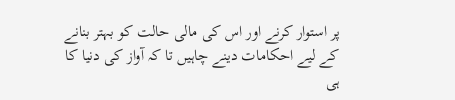پر استوار کرنے اور اس کی مالی حالت کو بہتر بنانے کے لیے احکامات دینے چاہیں تا کہ آواز کی دنیا کا ہی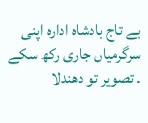بے تاج بادشاہ ادارہ اپنی سرگرمیاں جاری رکھ سکے ۔ تصویر تو دھندلا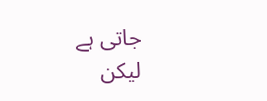جاتی ہے لیکن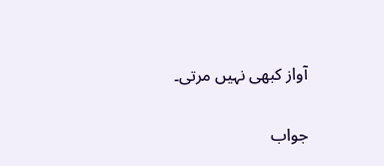آواز کبھی نہیں مرتی۔

جواب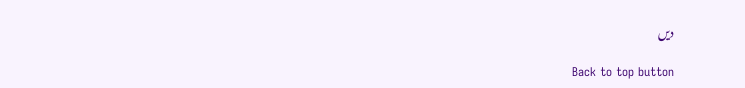دیں

Back to top button